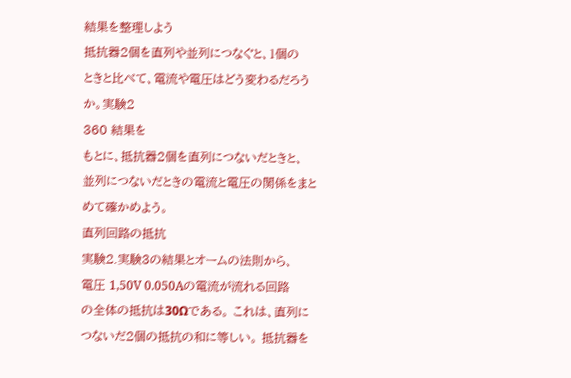結果を整理しよう
抵抗器2個を直列や並列につなぐと、1個の
ときと比べて、電流や電圧はどう変わるだろう
か。実験2
360 結果を
もとに、抵抗器2個を直列につないだときと、
並列につないだときの電流と電圧の関係をまと
めて確かめよう。
直列回路の抵抗
実験2.実験3の結果とオームの法則から、
電圧 1,50V 0.050Aの電流が流れる回路
の全体の抵抗は30Ωである。 これは、直列に
つないだ2個の抵抗の和に等しい。 抵抗器を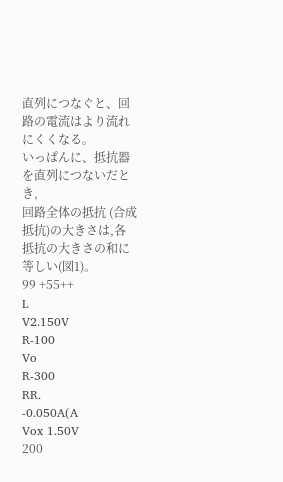直列につなぐと、回路の電流はより流れにくくなる。
いっぱんに、抵抗器を直列につないだとき,
回路全体の抵抗 (合成抵抗)の大きさは,各
抵抗の大きさの和に等しい(図1)。
99 +55++
L
V2.150V
R-100
Vo
R-300
RR.
-0.050A(A
Vox 1.50V
200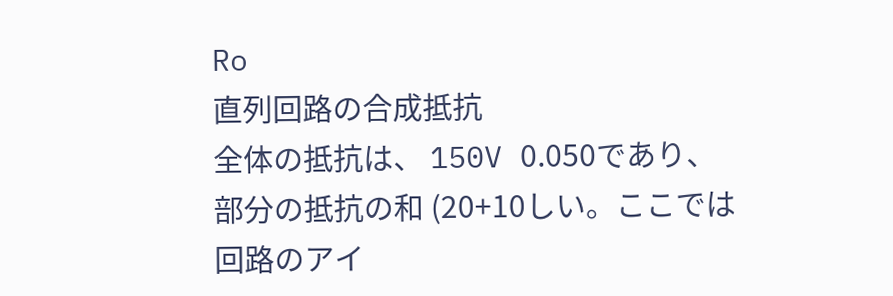Ro
直列回路の合成抵抗
全体の抵抗は、 150V 0.050であり、
部分の抵抗の和 (20+10しい。ここでは
回路のアイ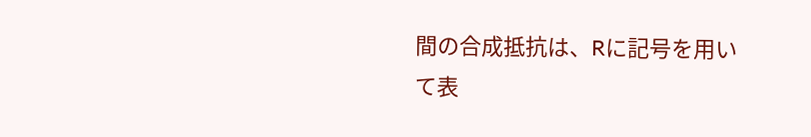間の合成抵抗は、Rに記号を用い
て表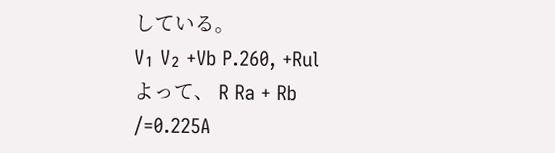している。
V₁ V₂ +Vb P.260, +Rul
よって、 R Ra + Rb
/=0.225A